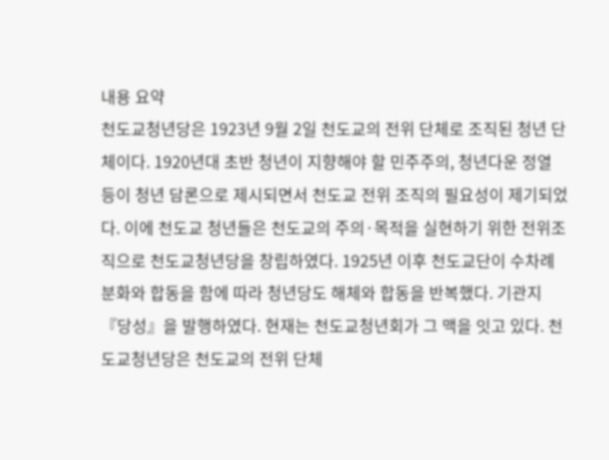내용 요약
천도교청년당은 1923년 9월 2일 천도교의 전위 단체로 조직된 청년 단체이다. 1920년대 초반 청년이 지향해야 할 민주주의, 청년다운 정열 등이 청년 담론으로 제시되면서 천도교 전위 조직의 필요성이 제기되었다. 이에 천도교 청년들은 천도교의 주의·목적을 실현하기 위한 전위조직으로 천도교청년당을 창립하였다. 1925년 이후 천도교단이 수차례 분화와 합동을 함에 따라 청년당도 해체와 합동을 반복했다. 기관지 『당성』을 발행하였다. 현재는 천도교청년회가 그 맥을 잇고 있다. 천도교청년당은 천도교의 전위 단체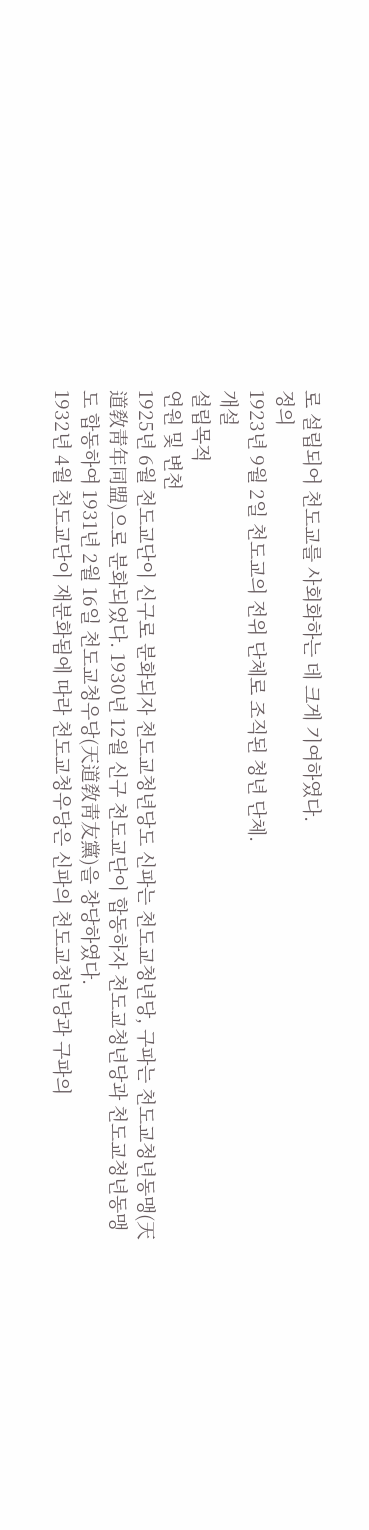로 설립되어 천도교를 사회화하는 데 크게 기여하였다.
정의
1923년 9월 2일 천도교의 전위 단체로 조직된 청년 단체.
개설
설립목적
연원 및 변천
1925년 6월 천도교단이 신구로 분화되자 천도교청년당도 신파는 천도교청년당, 구파는 천도교청년동맹(天道敎靑年同盟)으로 분화되었다. 1930년 12월 신구 천도교단이 합동하자 천도교청년당과 천도교청년동맹도 합동하여 1931년 2월 16일 천도교청우당(天道敎靑友黨)을 창당하였다.
1932년 4월 천도교단이 재분화됨에 따라 천도교청우당은 신파의 천도교청년당과 구파의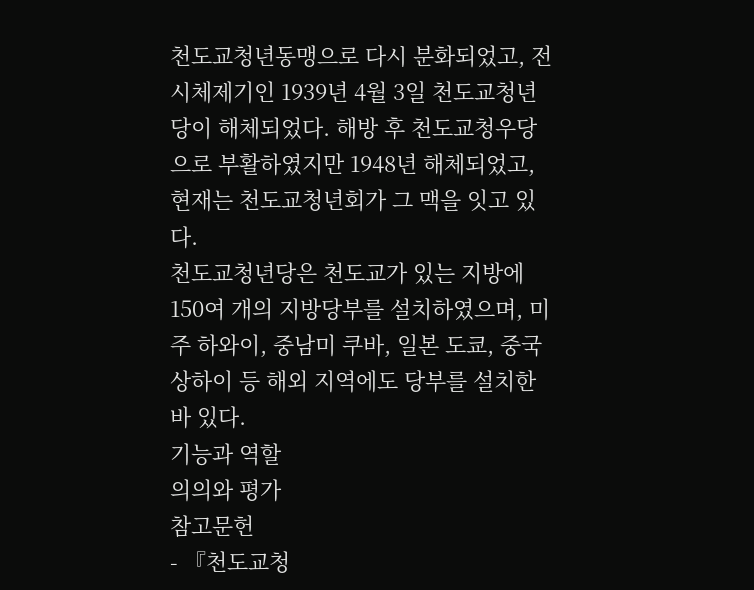천도교청년동맹으로 다시 분화되었고, 전시체제기인 1939년 4월 3일 천도교청년당이 해체되었다. 해방 후 천도교청우당으로 부활하였지만 1948년 해체되었고, 현재는 천도교청년회가 그 맥을 잇고 있다.
천도교청년당은 천도교가 있는 지방에 150여 개의 지방당부를 설치하였으며, 미주 하와이, 중남미 쿠바, 일본 도쿄, 중국 상하이 등 해외 지역에도 당부를 설치한 바 있다.
기능과 역할
의의와 평가
참고문헌
- 『천도교청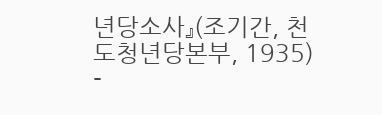년당소사』(조기간, 천도청년당본부, 1935)
-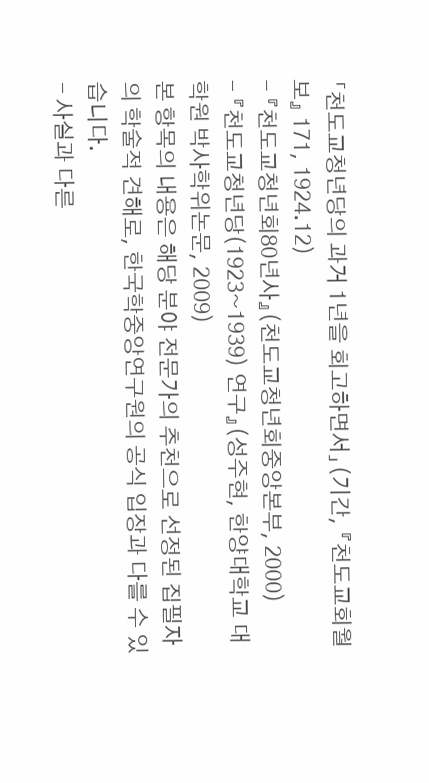「천도교청년당의 과거 1년을 회고하면서」(기간, 『천도교회월보』 171, 1924.12)
- 『천도교청년회80년사』(천도교청년회중앙본부, 2000)
- 『천도교청년당(1923~1939) 연구』(성주현, 한양대학교 대학원 박사학위논문, 2009)
본 항목의 내용은 해당 분야 전문가의 추천으로 선정된 집필자의 학술적 견해로, 한국학중앙연구원의 공식 입장과 다를 수 있습니다.
- 사실과 다른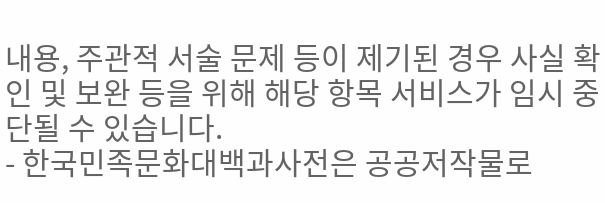내용, 주관적 서술 문제 등이 제기된 경우 사실 확인 및 보완 등을 위해 해당 항목 서비스가 임시 중단될 수 있습니다.
- 한국민족문화대백과사전은 공공저작물로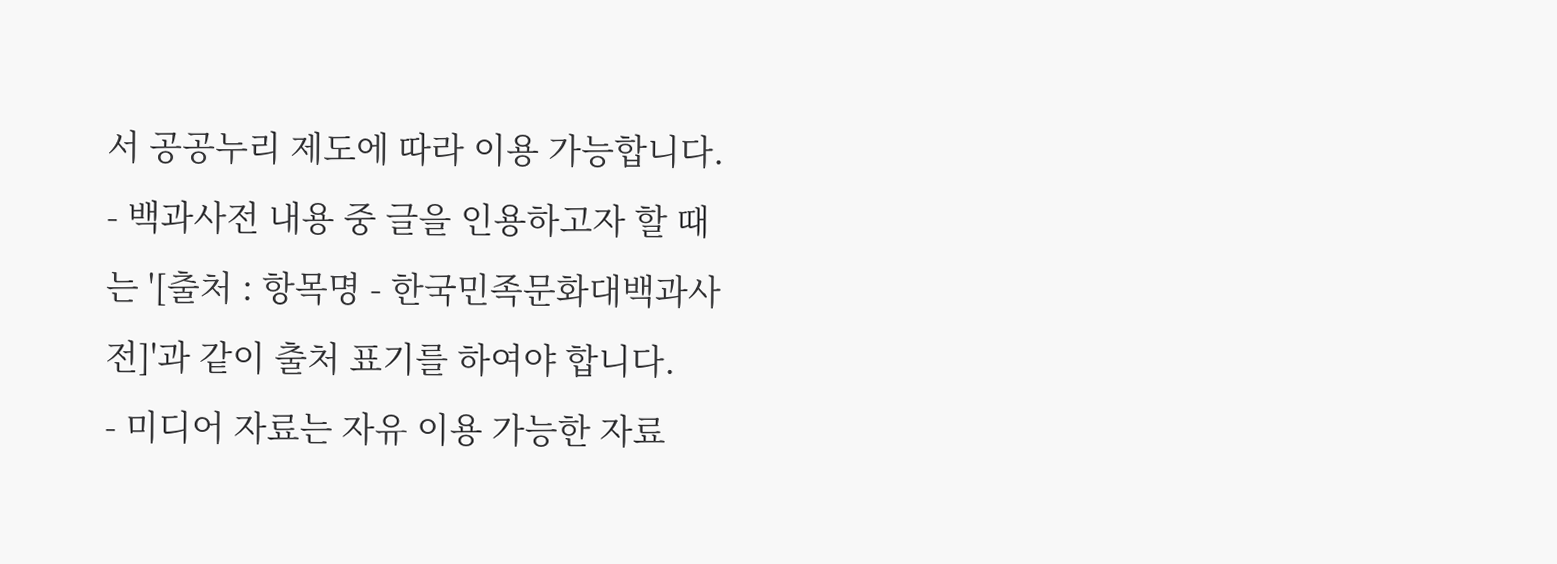서 공공누리 제도에 따라 이용 가능합니다.
- 백과사전 내용 중 글을 인용하고자 할 때는 '[출처 : 항목명 - 한국민족문화대백과사전]'과 같이 출처 표기를 하여야 합니다.
- 미디어 자료는 자유 이용 가능한 자료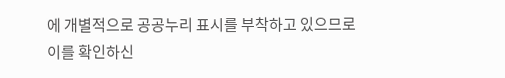에 개별적으로 공공누리 표시를 부착하고 있으므로 이를 확인하신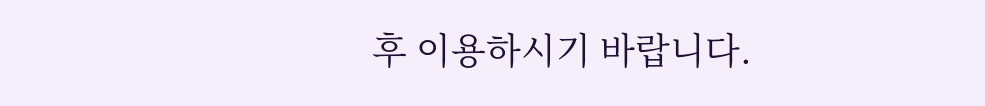후 이용하시기 바랍니다.